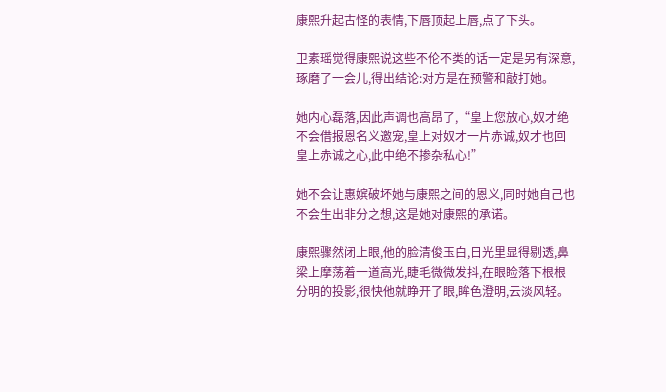康熙升起古怪的表情,下唇顶起上唇,点了下头。

卫素瑶觉得康熙说这些不伦不类的话一定是另有深意,琢磨了一会儿,得出结论:对方是在预警和敲打她。

她内心磊落,因此声调也高昂了,“皇上您放心,奴才绝不会借报恩名义邀宠,皇上对奴才一片赤诚,奴才也回皇上赤诚之心,此中绝不掺杂私心!”

她不会让惠嫔破坏她与康熙之间的恩义,同时她自己也不会生出非分之想,这是她对康熙的承诺。

康熙骤然闭上眼,他的脸清俊玉白,日光里显得剔透,鼻梁上摩荡着一道高光,睫毛微微发抖,在眼睑落下根根分明的投影,很快他就睁开了眼,眸色澄明,云淡风轻。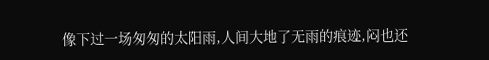像下过一场匆匆的太阳雨,人间大地了无雨的痕迹,闷也还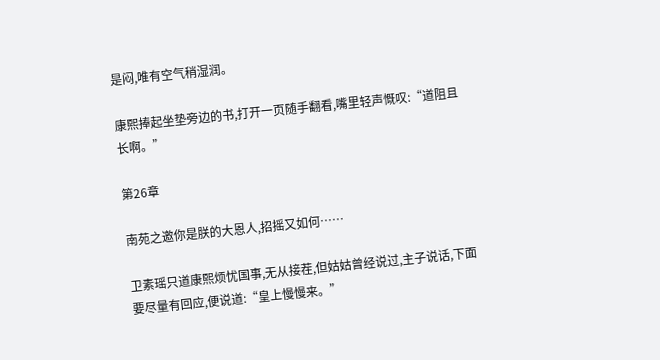是闷,唯有空气稍湿润。

康熙捧起坐垫旁边的书,打开一页随手翻看,嘴里轻声慨叹:“道阻且长啊。”

第26章

南苑之邀你是朕的大恩人,招摇又如何……

卫素瑶只道康熙烦忧国事,无从接茬,但姑姑曾经说过,主子说话,下面要尽量有回应,便说道:“皇上慢慢来。”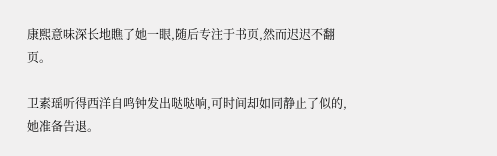康熙意味深长地瞧了她一眼,随后专注于书页,然而迟迟不翻页。

卫素瑶听得西洋自鸣钟发出哒哒响,可时间却如同静止了似的,她准备告退。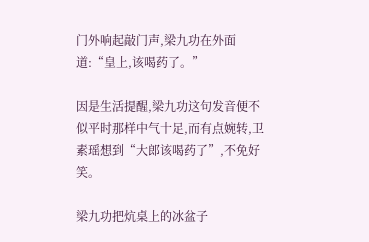门外响起敲门声,梁九功在外面道:“皇上,该喝药了。”

因是生活提醒,梁九功这句发音便不似平时那样中气十足,而有点婉转,卫素瑶想到“大郎该喝药了”,不免好笑。

梁九功把炕桌上的冰盆子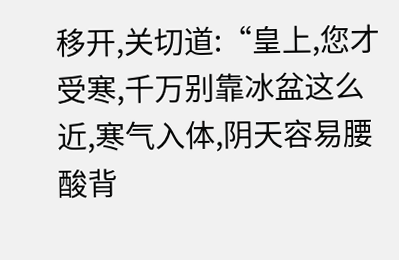移开,关切道:“皇上,您才受寒,千万别靠冰盆这么近,寒气入体,阴天容易腰酸背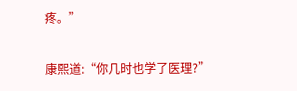疼。”

康熙道:“你几时也学了医理?”